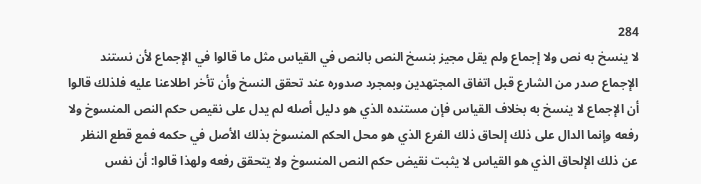284
لا ينسخ به نص ولا إجماع ولم يقل مجيز بنسخ النص بالنص في القياس مثل ما قالوا في الإجماع لأن نستند الإجماع صدر من الشارع قبل اتفاق المجتهدين وبمجرد صدوره عند تحقق النسخ وأن تأخر اطلاعنا عليه فلذلك قالوا أن الإجماع لا ينسخ به بخلاف القياس فإن مستنده الذي هو دليل أصله لم يدل على نقيص حكم النص المنسوخ ولا رفعه وإنما الدال على ذلك إلحاق ذلك الفرع الذي هو محل الحكم المنسوخ بذلك الأصل في حكمه فمع قطع النظر عن ذلك الإلحاق الذي هو القياس لا يثبت نقيض حكم النص المنسوخ ولا يتحقق رفعه ولهذا قالوا: أن نفس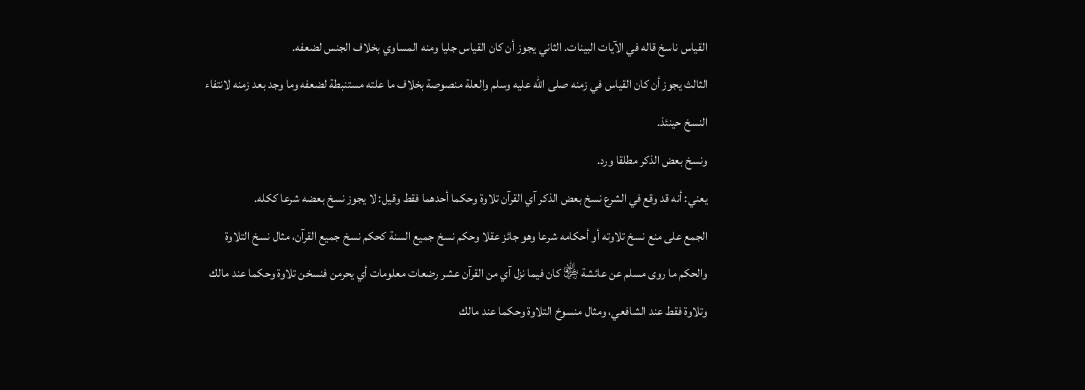القياس ناسخ قاله في الآيات البينات. الثاني يجوز أن كان القياس جليا ومنه المساوي بخلاف الجنس لضعفه.
الثالث يجوز أن كان القياس في زمنه صلى الله عليه وسلم والعلة منصوصة بخلاف ما علته مستنبطة لضعفه وما وجد بعد زمنه لانتفاء النسخ حينئذ.
ونسخ بعض الذكر مطلقا ورد.
يعني: أنه قد وقع في الشرع نسخ بعض الذكر آي القرآن تلاوة وحكما أحدهما فقط وقيل: لا يجوز نسخ بعضه شرعا ككله.
الجمع على منع نسخ تلاوته أو أحكامه شرعا وهو جائز عقلا وحكم نسخ جميع السنة كحكم نسخ جميع القرآن، مثال نسخ التلاوة والحكم ما روى مسلم عن عائشة ﵂ كان فيما نزل آي من القرآن عشر رضعات معلومات أي يحرمن فنسخن تلاوة وحكما عند مالك وتلاوة فقط عند الشافعي، ومثال منسوخ التلاوة وحكما عند مالك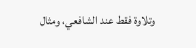وتلاوة فقط عند الشافعي، ومثال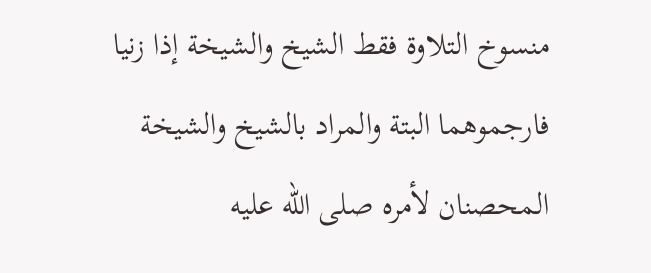منسوخ التلاوة فقط الشيخ والشيخة إذا زنيا فارجموهما البتة والمراد بالشيخ والشيخة المحصنان لأمره صلى الله عليه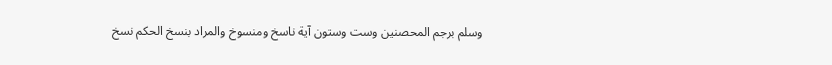وسلم برجم المحصنين وست وستون آية ناسخ ومنسوخ والمراد بنسخ الحكم نسخ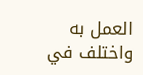العمل به واختلف في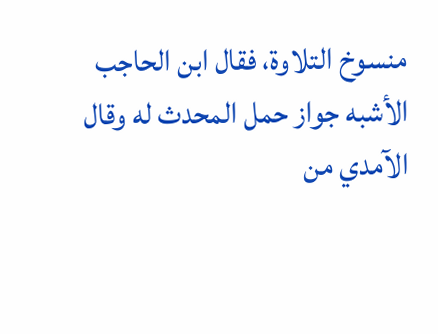منسوخ التلاوة، فقال ابن الحاجب الأشبه جواز حمل المحدث له وقال الآمدي من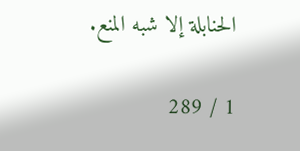الحنابلة إلا شبه المنع.

1 / 289